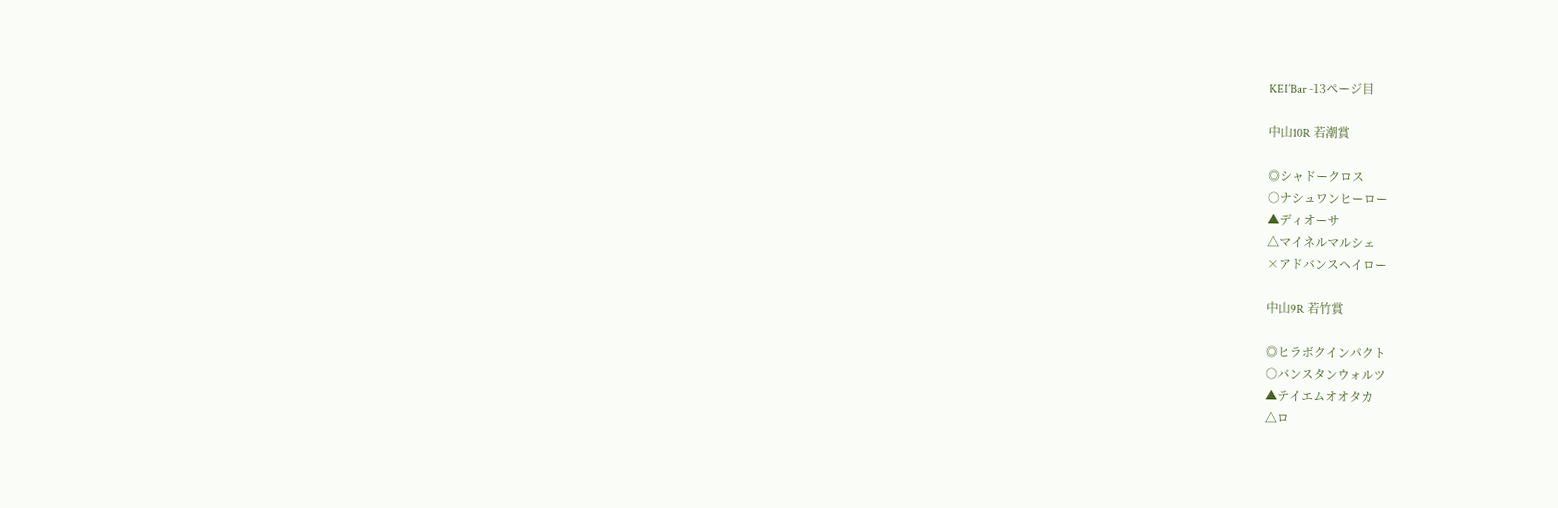KEI’Bar -13ページ目

中山10R 若潮賞

◎シャドークロス
○ナシュワンヒーロー
▲ディオーサ
△マイネルマルシェ
×アドバンスヘイロー

中山9R 若竹賞

◎ヒラボクインパクト
○バンスタンウォルツ
▲テイエムオオタカ
△ロ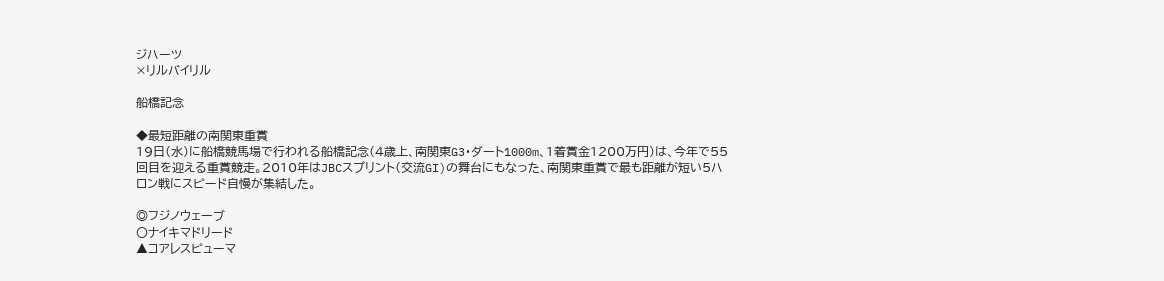ジハーツ
×リルバイリル

船橋記念

◆最短距離の南関東重賞
19日(水)に船橋競馬場で行われる船橋記念(4歳上、南関東G3・ダート1000m、1着賞金1200万円)は、今年で55回目を迎える重賞競走。2010年はJBCスプリント(交流GI)の舞台にもなった、南関東重賞で最も距離が短い5ハロン戦にスピード自慢が集結した。

◎フジノウェーブ
〇ナイキマドリード
▲コアレスピューマ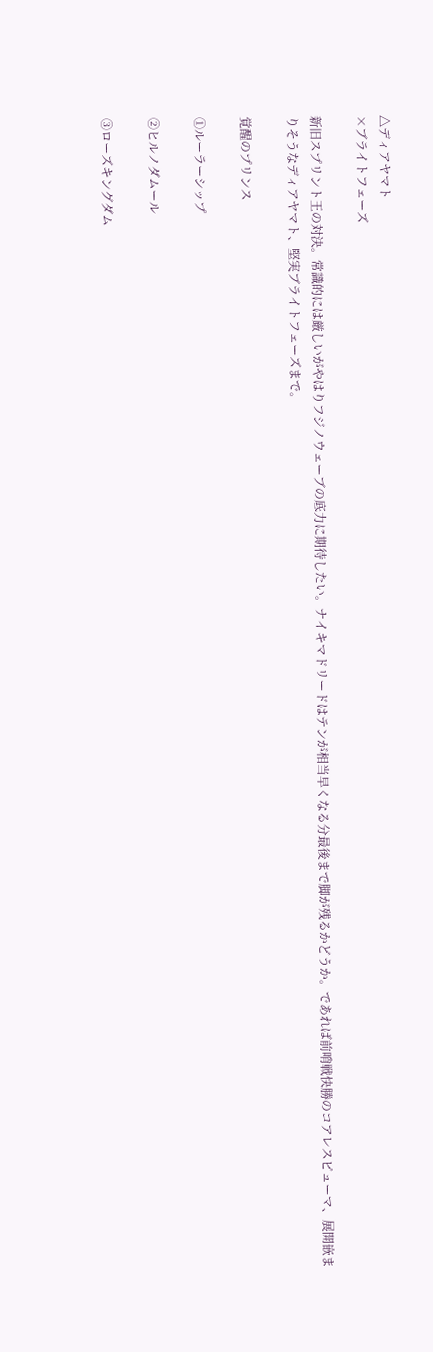△ディアヤマト
×ブライトフェーズ

新旧スプリント王の対決。常識的には厳しいがやはりフジノウェーブの底力に期待したい。ナイキマドリードはテンが相当早くなる分最後まで脚が残るかどうか。であれば前哨戦快勝のコアレスピューマ、展開嵌まりそうなディアヤマト、堅実ブライトフェーズまで。

覚醒のプリンス

①ルーラーシップ

②ヒルノダムール

③ローズキングダム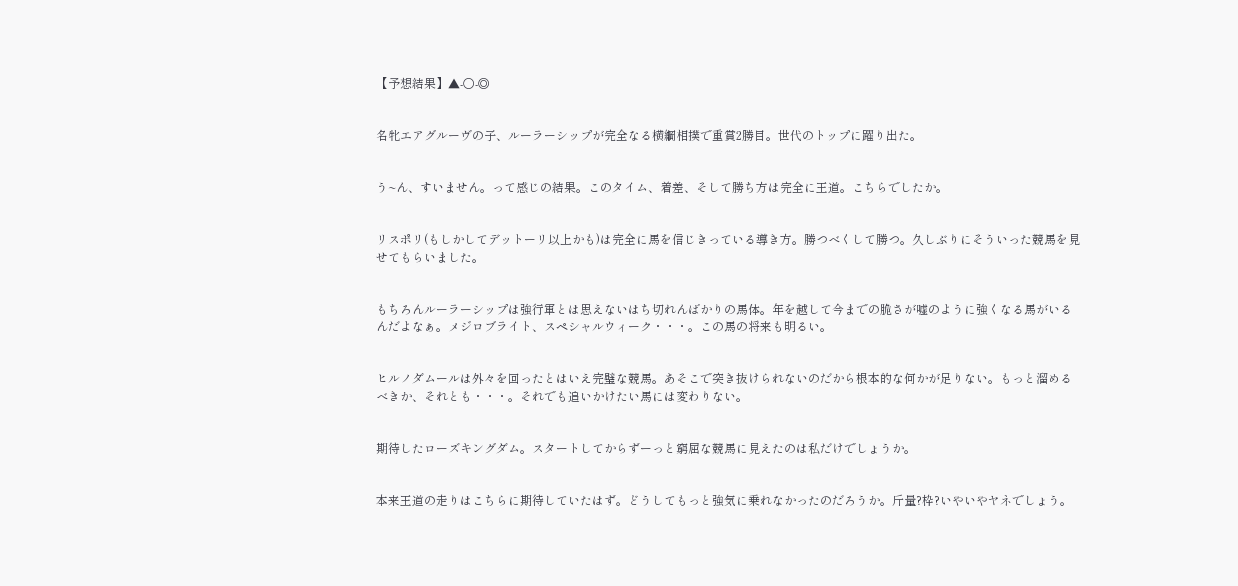【予想結果】▲-○-◎


名牝エアグルーヴの子、ルーラーシップが完全なる横綱相撲で重賞2勝目。世代のトップに躍り出た。


う~ん、すいません。って感じの結果。このタイム、着差、そして勝ち方は完全に王道。こちらでしたか。


リスポリ(もしかしてデットーリ以上かも)は完全に馬を信じきっている導き方。勝つべくして勝つ。久しぶりにそういった競馬を見せてもらいました。


もちろんルーラーシップは強行軍とは思えないはち切れんばかりの馬体。年を越して今までの脆さが嘘のように強くなる馬がいるんだよなぁ。メジロブライト、スペシャルウィーク・・・。この馬の将来も明るい。


ヒルノダムールは外々を回ったとはいえ完璧な競馬。あそこで突き抜けられないのだから根本的な何かが足りない。もっと溜めるべきか、それとも・・・。それでも追いかけたい馬には変わりない。


期待したローズキングダム。スタートしてからずーっと窮屈な競馬に見えたのは私だけでしょうか。


本来王道の走りはこちらに期待していたはず。どうしてもっと強気に乗れなかったのだろうか。斤量?枠?いやいやヤネでしょう。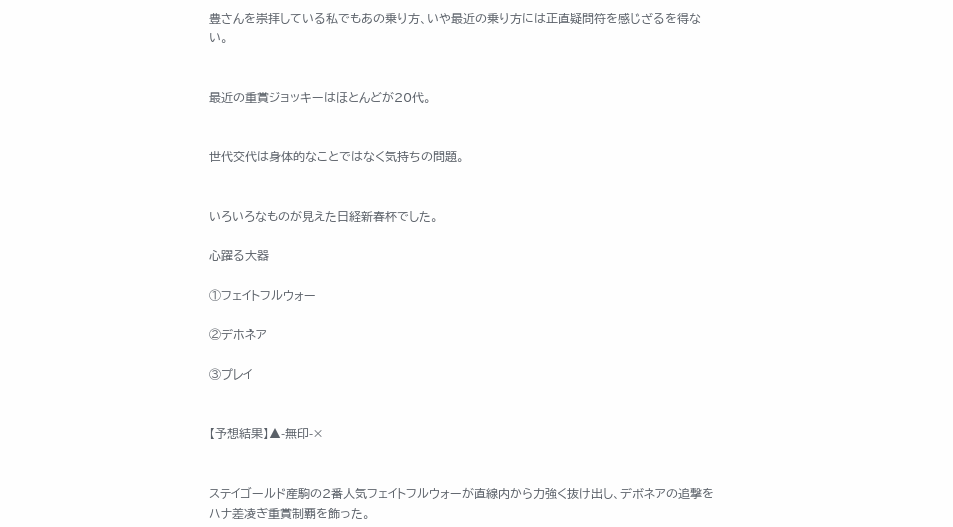豊さんを崇拝している私でもあの乗り方、いや最近の乗り方には正直疑問符を感じざるを得ない。


最近の重賞ジョッキーはほとんどが20代。


世代交代は身体的なことではなく気持ちの問題。


いろいろなものが見えた日経新春杯でした。

心躍る大器

①フェイトフルウォー

②デホネ゙ア

③プレイ


【予想結果】▲-無印-×


ステイゴールド産駒の2番人気フェイトフルウォーが直線内から力強く抜け出し、デボネアの追撃をハナ差凌ぎ重賞制覇を飾った。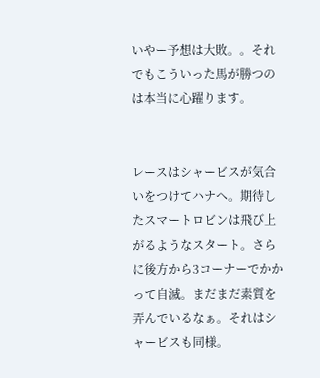いやー予想は大敗。。それでもこういった馬が勝つのは本当に心躍ります。


レースはシャービスが気合いをつけてハナへ。期待したスマートロビンは飛び上がるようなスタート。さらに後方から3コーナーでかかって自滅。まだまだ素質を弄んでいるなぁ。それはシャービスも同様。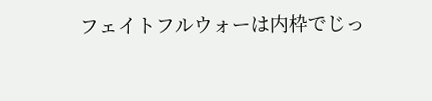フェイトフルウォーは内枠でじっ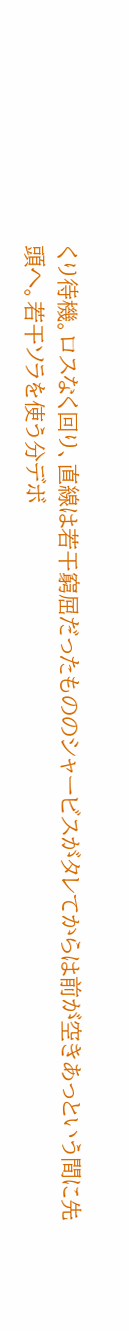くり待機。ロスなく回り、直線は若干窮屈だったもののシャービスがタレてからは前が空きあっという間に先頭へ。若干ソラを使う分デボ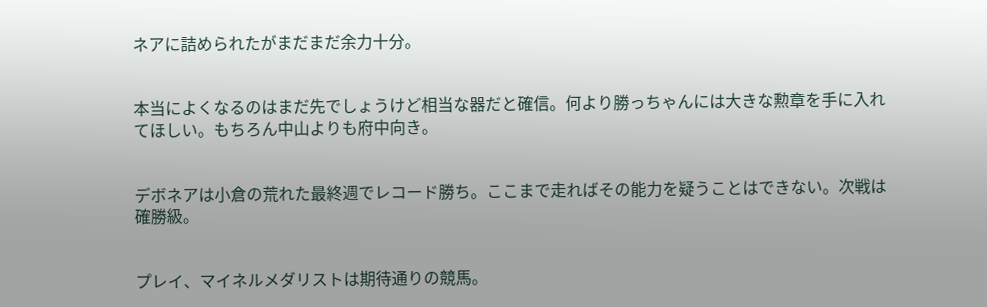ネアに詰められたがまだまだ余力十分。


本当によくなるのはまだ先でしょうけど相当な器だと確信。何より勝っちゃんには大きな勲章を手に入れてほしい。もちろん中山よりも府中向き。


デボネアは小倉の荒れた最終週でレコード勝ち。ここまで走ればその能力を疑うことはできない。次戦は確勝級。


プレイ、マイネルメダリストは期待通りの競馬。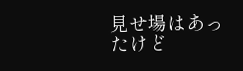見せ場はあったけど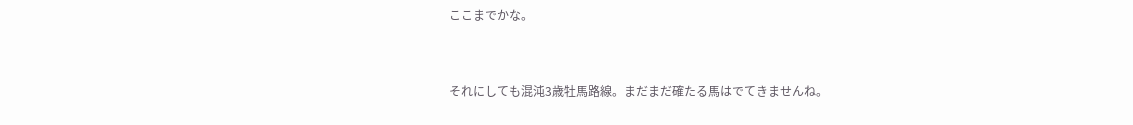ここまでかな。


それにしても混沌3歳牡馬路線。まだまだ確たる馬はでてきませんね。